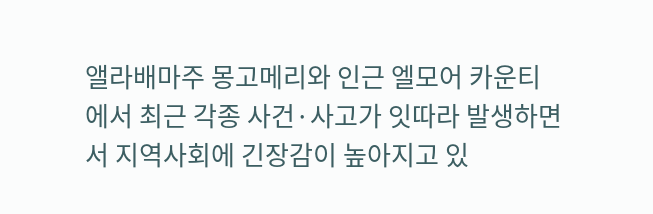앨라배마주 몽고메리와 인근 엘모어 카운티에서 최근 각종 사건·사고가 잇따라 발생하면서 지역사회에 긴장감이 높아지고 있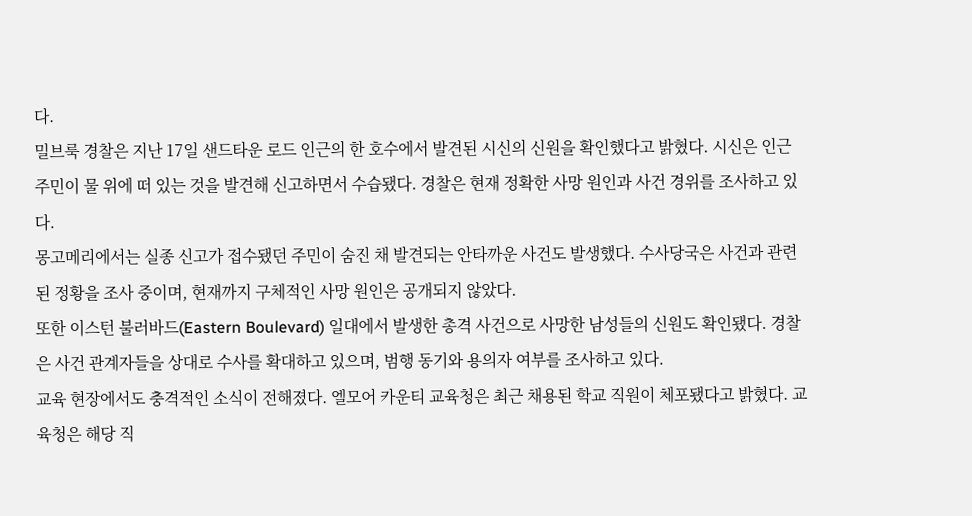다.
밀브룩 경찰은 지난 17일 샌드타운 로드 인근의 한 호수에서 발견된 시신의 신원을 확인했다고 밝혔다. 시신은 인근 주민이 물 위에 떠 있는 것을 발견해 신고하면서 수습됐다. 경찰은 현재 정확한 사망 원인과 사건 경위를 조사하고 있다.
몽고메리에서는 실종 신고가 접수됐던 주민이 숨진 채 발견되는 안타까운 사건도 발생했다. 수사당국은 사건과 관련된 정황을 조사 중이며, 현재까지 구체적인 사망 원인은 공개되지 않았다.
또한 이스턴 불러바드(Eastern Boulevard) 일대에서 발생한 총격 사건으로 사망한 남성들의 신원도 확인됐다. 경찰은 사건 관계자들을 상대로 수사를 확대하고 있으며, 범행 동기와 용의자 여부를 조사하고 있다.
교육 현장에서도 충격적인 소식이 전해졌다. 엘모어 카운티 교육청은 최근 채용된 학교 직원이 체포됐다고 밝혔다. 교육청은 해당 직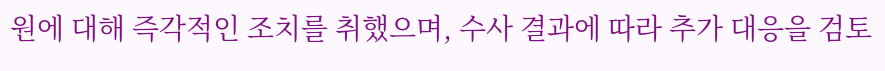원에 대해 즉각적인 조치를 취했으며, 수사 결과에 따라 추가 대응을 검토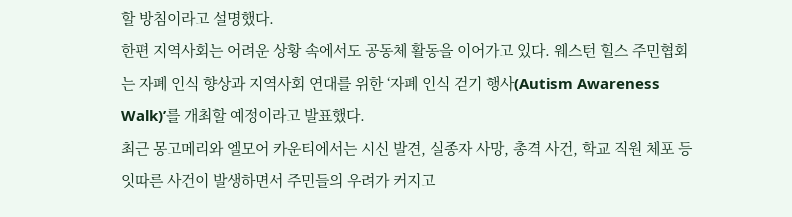할 방침이라고 설명했다.
한편 지역사회는 어려운 상황 속에서도 공동체 활동을 이어가고 있다. 웨스턴 힐스 주민협회는 자폐 인식 향상과 지역사회 연대를 위한 ‘자폐 인식 걷기 행사(Autism Awareness Walk)’를 개최할 예정이라고 발표했다.
최근 몽고메리와 엘모어 카운티에서는 시신 발견, 실종자 사망, 총격 사건, 학교 직원 체포 등 잇따른 사건이 발생하면서 주민들의 우려가 커지고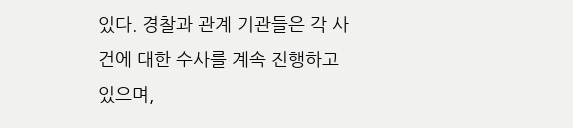있다. 경찰과 관계 기관들은 각 사건에 대한 수사를 계속 진행하고 있으며,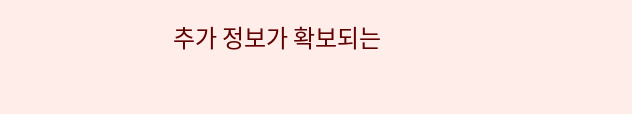추가 정보가 확보되는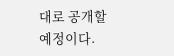대로 공개할 예정이다.